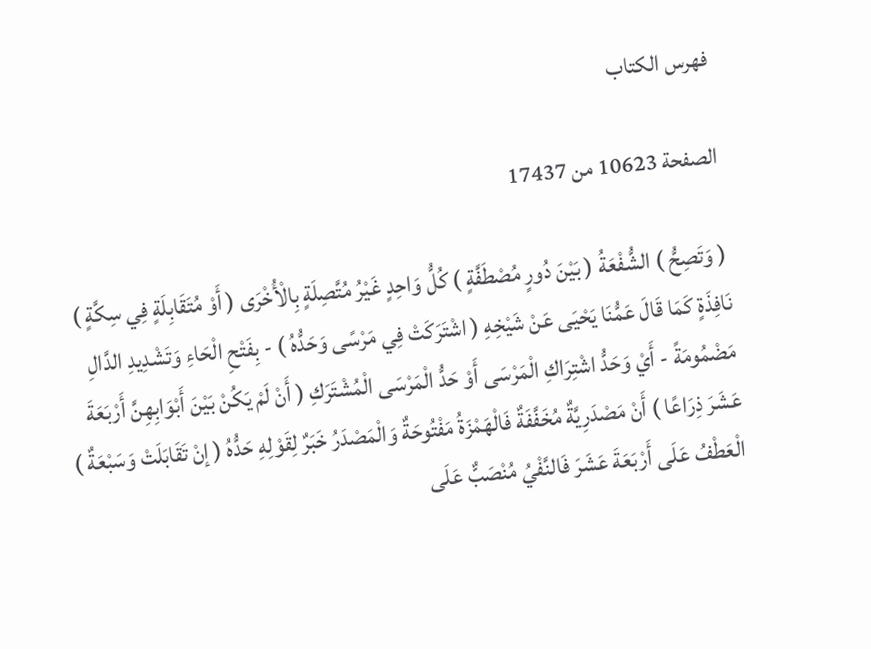فهرس الكتاب

الصفحة 10623 من 17437

( وَتَصِحُّ ) الشُّفْعَةُ ( بَيْنَ دُورٍ مُصْطَفَّةٍ ) كُلُّ وَاحِدٍ غَيْرُ مُتَّصِلَةٍ بِالْأُخْرَى ( أَوْ مُتَقَابِلَةٍ فِي سِكَّةٍ ) نَافِذَةٍ كَمَا قَالَ عَمُّنَا يَحْيَى عَنْ شَيْخِهِ ( اشْتَرَكَتْ فِي مَرْسًى وَحَدُّهُ ) - بِفَتْحِ الْحَاءِ وَتَشْدِيدِ الدَّالِ مَضْمُومَةً - أَيْ وَحَدُّ اشْتِرَاكِ الْمَرْسَى أَوْ حَدُّ الْمَرْسَى الْمُشْتَرَكِ ( أَنْ لَمْ يَكُنْ بَيْنَ أَبْوَابِهِنَّ أَرْبَعَةَ عَشَرَ ذِرَاعًا ) أَنْ مَصْدَرِيَّةٌ مُخَفَّفَةٌ فَالْهَمْزَةُ مَفْتُوحَةٌ وَالْمَصْدَرُ خَبَرٌ لِقَوْلِهِ حَدُّهُ ( إنْ تَقَابَلَتْ وَسَبْعَةٌ ) الْعَطْفُ عَلَى أَرْبَعَةَ عَشَرَ فَالنَّفْيُ مُنْصَبٌّ عَلَى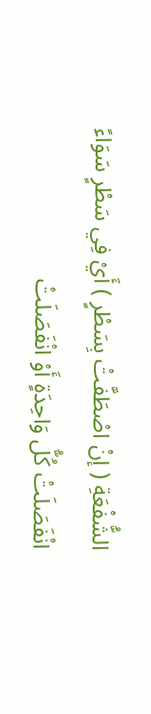الشُّفْعَةِ ( إنْ اصْطَفَّتْ بِسَطْرٍ ) أَيْ فِي سَطْرٍ سَوَاءً انْفَصَلَتْ كُلُّ وَاحِدَةٍ أَوْ انْفَصَلَتْ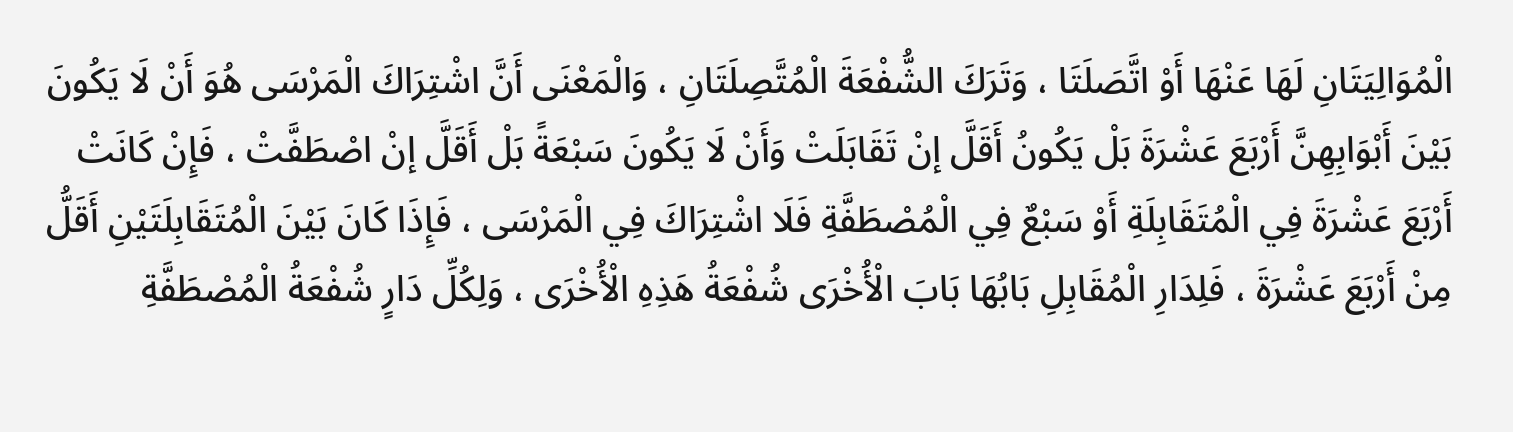الْمُوَالِيَتَانِ لَهَا عَنْهَا أَوْ اتَّصَلَتَا ، وَتَرَكَ الشُّفْعَةَ الْمُتَّصِلَتَانِ ، وَالْمَعْنَى أَنَّ اشْتِرَاكَ الْمَرْسَى هُوَ أَنْ لَا يَكُونَ بَيْنَ أَبْوَابِهِنَّ أَرْبَعَ عَشْرَةَ بَلْ يَكُونُ أَقَلَّ إنْ تَقَابَلَتْ وَأَنْ لَا يَكُونَ سَبْعَةً بَلْ أَقَلَّ إنْ اصْطَفَّتْ ، فَإِنْ كَانَتْ أَرْبَعَ عَشْرَةَ فِي الْمُتَقَابِلَةِ أَوْ سَبْعٌ فِي الْمُصْطَفَّةِ فَلَا اشْتِرَاكَ فِي الْمَرْسَى ، فَإِذَا كَانَ بَيْنَ الْمُتَقَابِلَتَيْنِ أَقَلُّ مِنْ أَرْبَعَ عَشْرَةَ ، فَلِدَارِ الْمُقَابِلِ بَابُهَا بَابَ الْأُخْرَى شُفْعَةُ هَذِهِ الْأُخْرَى ، وَلِكُلِّ دَارٍ شُفْعَةُ الْمُصْطَفَّةِ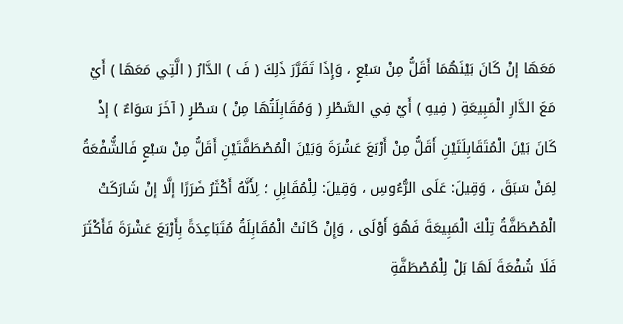مَعَهَا إنْ كَانَ بَيْنَهُمَا أَقَلُّ مِنْ سَبْعٍ ، وَإِذَا تَقَرَّرَ ذَلِكَ ( فَ ) الدَّارُ ( الَّتِي مَعَهَا ) أَيْ مَعَ الدَّارِ الْمَبِيعَةِ ( فِيهِ ) أَيْ فِي السَّطْرِ ( وَمُقَابِلَتُهَا مِنْ ) سَطْرٍ ( آخَرَ سَوَاءٌ ) إذْ كَانَ بَيْنَ الْمُتَقَابِلَتَيْنِ أَقَلُّ مِنْ أَرْبَعَ عَشْرَةَ وَبَيْنَ الْمُصْطَفَّتَيْنِ أَقَلُّ مِنْ سَبْعٍ فَالشُّفْعَةُ لِمَنْ سَبَقَ ، وَقِيلَ: عَلَى الرُّءُوسِ ، وَقِيلَ: لِلْمُقَابِلِ ؛ لِأَنَّهُ أَكْثَرُ ضَرَرًا إلَّا إنْ شَارَكَتْ الْمُصْطَفَّةُ تِلْكَ الْمَبِيعَةَ فَهُوَ أَوْلَى ، وَإِنْ كَانَتْ الْمُقَابِلَةُ مُتَبَاعِدَةً بِأَرْبَعَ عَشْرَةَ فَأَكْثَرَ فَلَا شُفْعَةَ لَهَا بَلْ لِلْمُصْطَفَّةِ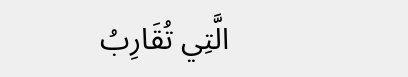الَّتِي تُقَارِبُ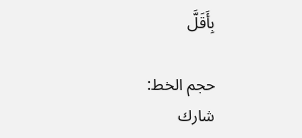بِأَقَلَّ

حجم الخط:
شارك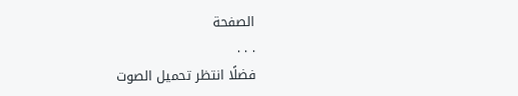الصفحة
. . .
فضلًا انتظر تحميل الصوت